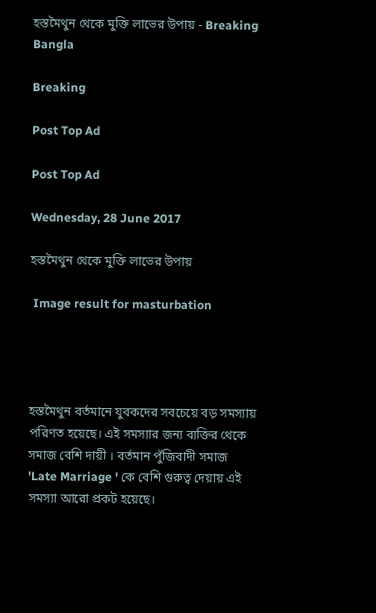হস্তমৈথুন থেকে মুক্তি লাভের উপায় - Breaking Bangla

Breaking

Post Top Ad

Post Top Ad

Wednesday, 28 June 2017

হস্তমৈথুন থেকে মুক্তি লাভের উপায়

 Image result for masturbation




হস্তমৈথুন বর্তমানে যুবকদের সবচেয়ে বড় সমস্যায় পরিণত হয়েছে। এই সমস্যার জন্য ব্যক্তির থেকে সমাজ বেশি দায়ী । বর্তমান পুঁজিবাদী সমাজ 'Late Marriage ' কে বেশি গুরুত্ব দেয়ায় এই সমস্যা আরো প্রকট হয়েছে।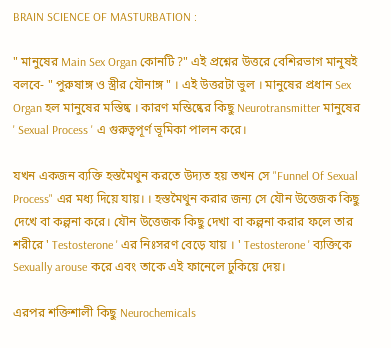BRAIN SCIENCE OF MASTURBATION :

" মানুষের Main Sex Organ কোনটি ?" এই প্রশ্নের উত্তরে বেশিরভাগ মানুষই বলবে- " পুরুষাঙ্গ ও স্ত্রীর যৌনাঙ্গ " । এই উত্তরটা ভুল । মানুষের প্রধান Sex Organ হল মানুষের মস্তিষ্ক । কারণ মস্তিষ্কের কিছু Neurotransmitter মানুষের ' Sexual Process ' এ গুরুত্বপূর্ণ ভূমিকা পালন করে।

যখন একজন ব্যক্তি হস্তমৈথুন করতে উদ্যত হয় তখন সে "Funnel Of Sexual Process" এর মধ্য দিয়ে যায়। । হস্তমৈথুন করার জন্য সে যৌন উত্তেজক কিছু দেখে বা কল্পনা করে। যৌন উত্তেজক কিছু দেখা বা কল্পনা করার ফলে তার শরীরে ' Testosterone ' এর নিঃসরণ বেড়ে যায় । ' Testosterone ' ব্যক্তিকে Sexually arouse করে এবং তাকে এই ফানেলে ঢুকিয়ে দেয়।

এরপর শক্তিশালী কিছু Neurochemicals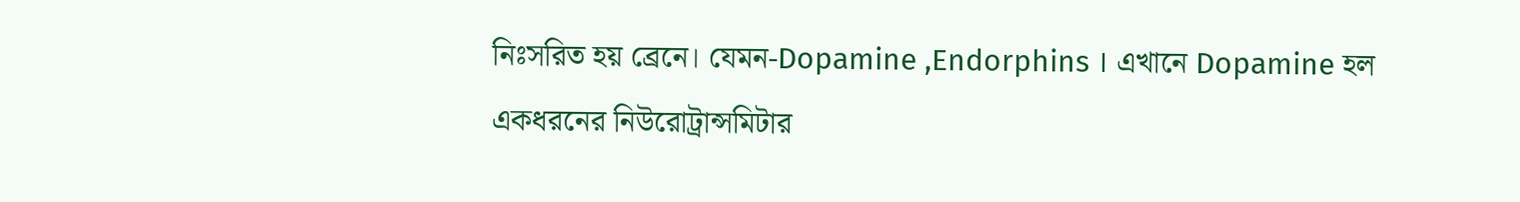নিঃসরিত হয় ব্রেনে। যেমন-Dopamine ,Endorphins । এখানে Dopamine হল একধরনের নিউরোট্রান্সমিটার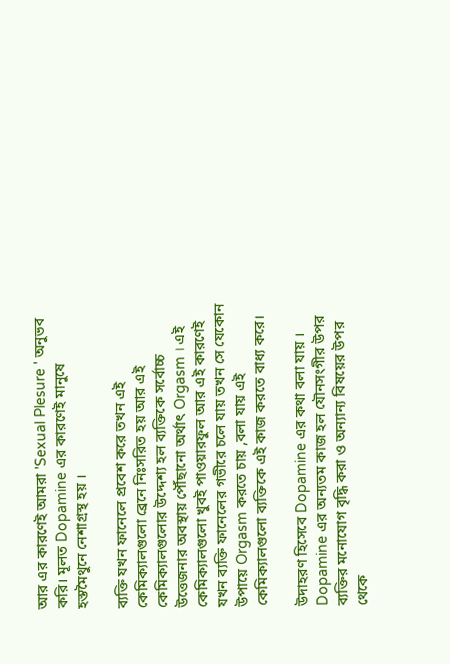আর এর কারণেই আমরা 'Sexual Plesure ' অনুভব করি। মূলত Dopamine এর কারণেই মানুষে হস্তমৈথুনে নেশাগ্রস্থ হয় ।

ব্যক্তি যখন ফানেলে প্রবেশ করে তখন এই কেমিক্যালগুলো ব্রেনে নিঃসরিত হয় আর এই কেমিক্যালগুলোর উদ্দেশ্য হল ব্যক্তিকে সর্বোচ্চ উত্তেজনার অবস্থায় পৌঁছানো অর্থাৎ Orgasm । এই কেমিক্যালগুলো খুবই পাওয়ারফুল আর এই কারণেই যখন ব্যক্তি ফানেলের গভীরে চলে যায় তখন সে যেকোন উপায়ে Orgasm করতে চায় ,বলা যায় এই কেমিক্যালগুলো ব্যক্তিকে এই কাজ করতে বাধ্য করে।

উদাহরণ হিসেবে Dopamine এর কথা বলা যায় । Dopamine এর অন্যতম কাজ হল যৌনসংগীর উপর ব্যক্তির মনোযোগ বৃদ্ধি করা ও অন্যান্য বিষয়ের উপর থেকে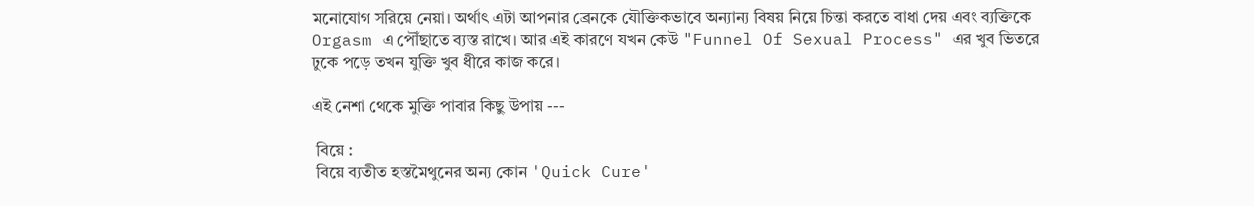মনোযোগ সরিয়ে নেয়া। অর্থাৎ এটা আপনার ব্রেনকে যৌক্তিকভাবে অন্যান্য বিষয় নিয়ে চিন্তা করতে বাধা দেয় এবং ব্যক্তিকে Orgasm এ পৌঁছাতে ব্যস্ত রাখে। আর এই কারণে যখন কেউ "Funnel Of Sexual Process" এর খুব ভিতরে ঢুকে পড়ে তখন যুক্তি খুব ধীরে কাজ করে।

এই নেশা থেকে মুক্তি পাবার কিছু উপায় ---

 বিয়ে :
 বিয়ে ব্যতীত হস্তমৈথুনের অন্য কোন 'Quick Cure'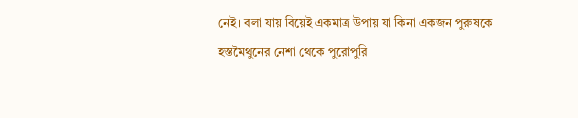নেই। বলা যায় বিয়েই একমাত্র উপায় যা কিনা একজন পুরুষকে হস্তমৈথুনের নেশা থেকে পুরোপুরি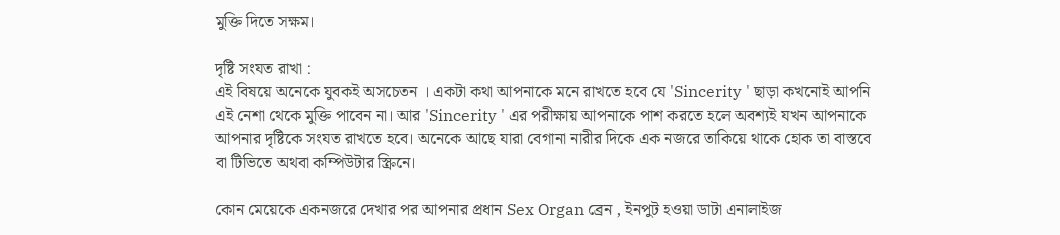মুক্তি দিতে সক্ষম।

দৃষ্টি সংযত রাখা :
এই বিষয়ে অনেকে যুবকই অসচেতন । একটা কথা আপনাকে মনে রাখতে হবে যে 'Sincerity ' ছাড়া কখনোই আপনি এই নেশা থেকে মুক্তি পাবেন না। আর 'Sincerity ' এর পরীক্ষায় আপনাকে পাশ করতে হলে অবশ্যই যখন আপনাকে আপনার দৃষ্টিকে সংযত রাখতে হবে। অনেকে আছে যারা বেগানা নারীর দিকে এক নজরে তাকিয়ে থাকে হোক তা বাস্তবে বা টিভিতে অথবা কম্পিউটার স্ক্রিনে।

কোন মেয়েকে একনজরে দেখার পর আপনার প্রধান Sex Organ ব্রেন , ইনপুট হওয়া ডাটা এনালাইজ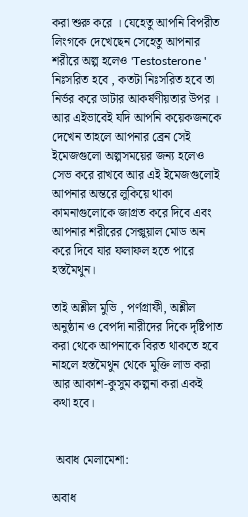করা শুরু করে । যেহেতু আপনি বিপরীত লিংগকে দেখেছেন সেহেতু আপনার শরীরে অল্প হলেও 'Testosterone ' নিঃসরিত হবে , কতটা নিঃসরিত হবে তা নির্ভর করে ডাটার আকর্ষণীয়তার উপর । আর এইভাবেই যদি আপনি কয়েকজনকে দেখেন তাহলে আপনার ব্রেন সেই ইমেজগুলো অল্পসময়ের জন্য হলেও সেভ করে রাখবে আর এই ইমেজগুলোই আপনার অন্তরে লুকিয়ে থাকা কামনাগুলোকে জাগ্রত করে দিবে এবং আপনার শরীরের সেক্সুয়াল মোড অন করে দিবে যার ফলাফল হতে পারে হস্তমৈথুন।

তাই অশ্লীল মুভি , পর্ণগ্রাফী, অশ্লীল অনুষ্ঠান ও বেপর্দা নারীদের দিকে দৃষ্টিপাত করা থেকে আপনাকে বিরত থাকতে হবে নাহলে হস্তমৈথুন থেকে মুক্তি লাভ করা আর আকাশ-কুসুম কল্পনা করা একই কথা হবে।


 অবাধ মেলামেশা:

অবাধ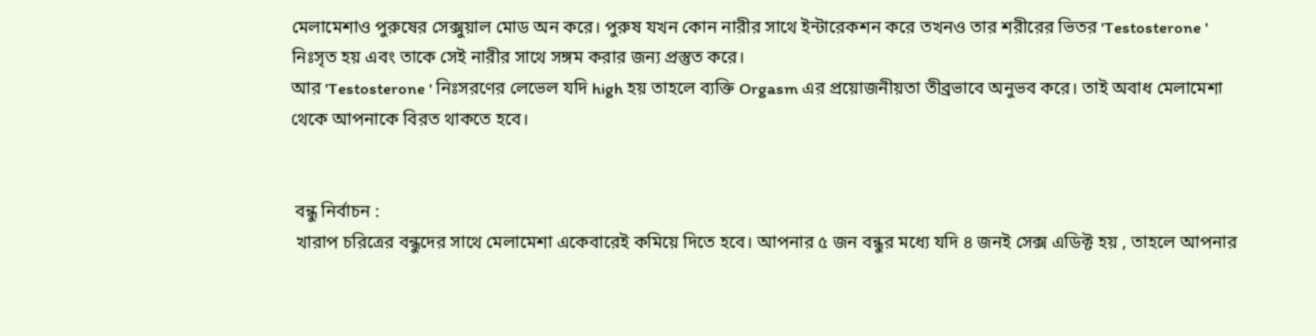মেলামেশাও পুরুষের সেক্সুয়াল মোড অন করে। পুরুষ যখন কোন নারীর সাথে ইন্টারেকশন করে তখনও তার শরীরের ভিতর 'Testosterone ' নিঃসৃত হয় এবং তাকে সেই নারীর সাথে সঙ্গম করার জন্য প্রস্তুত করে।
আর 'Testosterone ' নিঃসরণের লেভেল যদি high হয় তাহলে ব্যক্তি Orgasm এর প্রয়োজনীয়তা তীব্রভাবে অনুভব করে। তাই অবাধ মেলামেশা থেকে আপনাকে বিরত থাকতে হবে।


 বন্ধু নির্বাচন :
 খারাপ চরিত্রের বন্ধুদের সাথে মেলামেশা একেবারেই কমিয়ে দিতে হবে। আপনার ৫ জন বন্ধুর মধ্যে যদি ৪ জনই সেক্স এডিক্ট হয় , তাহলে আপনার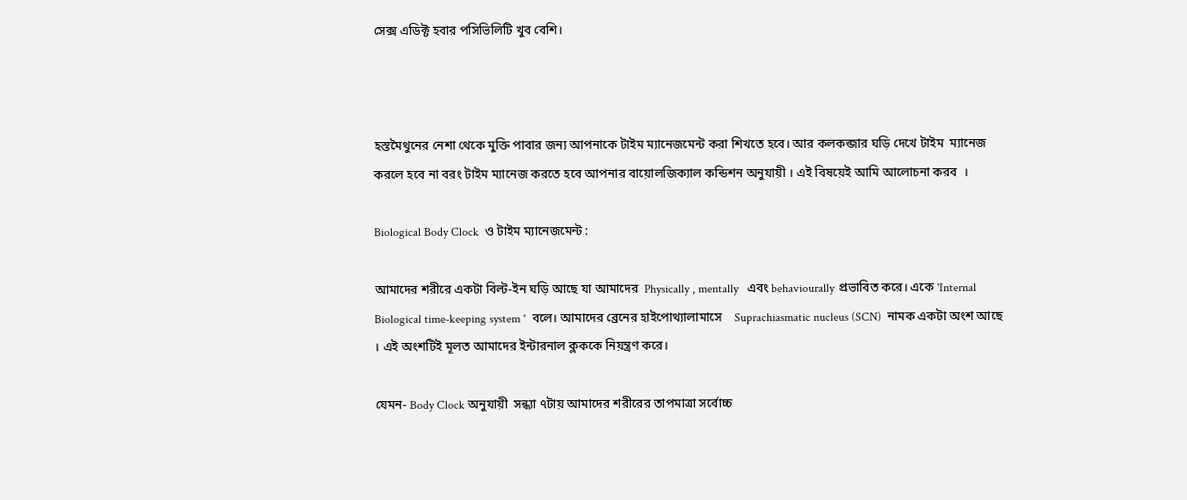সেক্স এডিক্ট হবার পসিভিলিটি খুব বেশি।



হস্তমৈথুনের নেশা থেকে মুক্তি পাবার জন্য আপনাকে টাইম ম্যানেজমেন্ট করা শিখতে হবে। আর কলকব্জার ঘড়ি দেখে টাইম  ম্যানেজ করলে হবে না বরং টাইম ম্যানেজ করতে হবে আপনার বায়োলজিক্যাল কন্ডিশন অনুযায়ী । এই বিষয়েই আমি আলোচনা করব  ।

Biological Body Clock  ও টাইম ম্যানেজমেন্ট :

আমাদের শরীরে একটা বিল্ট-ইন ঘড়ি আছে যা আমাদের  Physically , mentally   এবং behaviourally প্রভাবিত করে। একে 'Internal Biological time-keeping system '  বলে। আমাদের ব্রেনের হাইপোথ্যালামাসে    Suprachiasmatic nucleus (SCN)  নামক একটা অংশ আছে । এই অংশটিই মূলত আমাদের ইন্টারনাল ক্লককে নিয়ন্ত্রণ করে।

যেমন- Body Clock অনুযায়ী  সন্ধ্যা ৭টায় আমাদের শরীরের তাপমাত্রা সর্বোচ্চ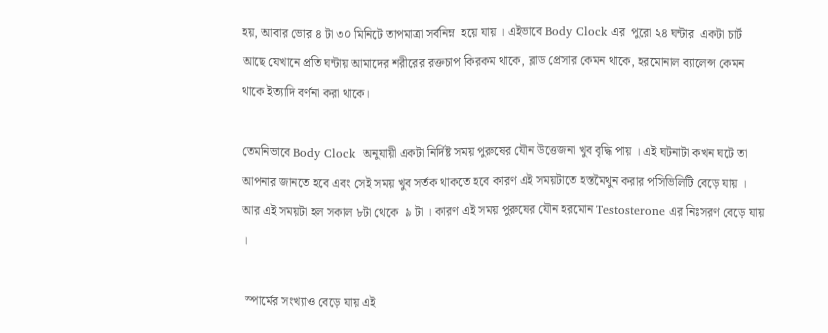হয়, আবার ভোর ৪ টা ৩০ মিনিটে তাপমাত্রা সর্বনিম্ন  হয়ে যায় । এইভাবে Body Clock এর  পুরো ২৪ ঘন্টার  একটা চার্ট আছে যেখানে প্রতি ঘন্টায় আমাদের শরীরের রক্তচাপ কিরকম থাকে, ব্লাড প্রেসার কেমন থাকে, হরমোনাল ব্যালেন্স কেমন থাকে ইত্যাদি বর্ণনা করা থাকে।

তেমনিভাবে Body Clock  অনুযায়ী একটা নির্দিষ্ট সময় পুরুষের যৌন উত্তেজনা খুব বৃদ্ধি পায় । এই ঘটনাটা কখন ঘটে তা আপনার জানতে হবে এবং সেই সময় খুব সর্তক থাকতে হবে কারণ এই সময়টাতে হস্তমৈথুন করার পসিভিলিটি বেড়ে যায় ।  আর এই সময়টা হল সকাল ৮টা থেকে  ৯ টা । কারণ এই সময় পুরুষের যৌন হরমোন Testosterone এর নিঃসরণ বেড়ে যায় ।

 স্পার্মের সংখ্যাও বেড়ে যায় এই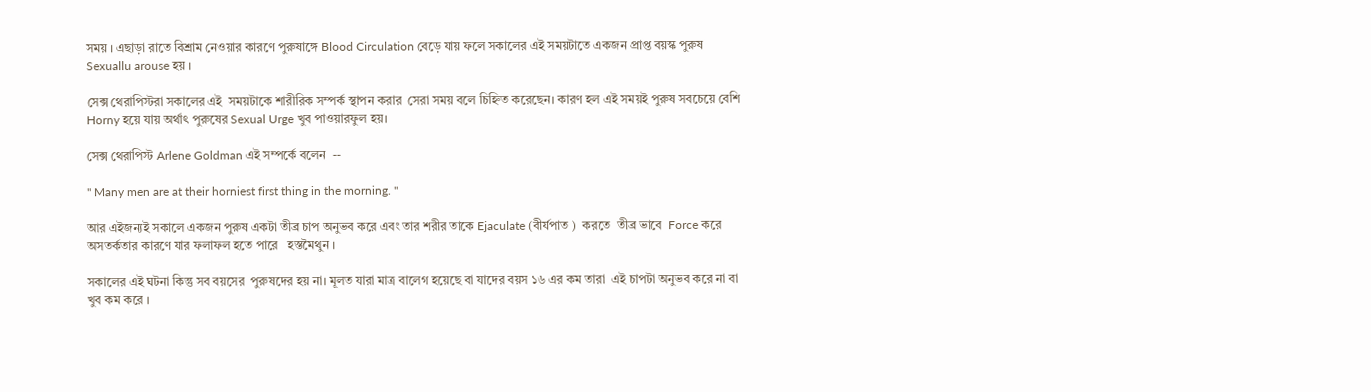সময় । এছাড়া রাতে বিশ্রাম নেওয়ার কারণে পুরুষাঙ্গে Blood Circulation বেড়ে যায় ফলে সকালের এই সময়টাতে একজন প্রাপ্ত বয়স্ক পুরুষ  Sexuallu arouse হয় ।

সেক্স থেরাপিস্টরা সকালের এই  সময়টাকে শারীরিক সম্পর্ক স্থাপন করার  সেরা সময় বলে চিহ্নিত করেছেন। কারণ হল এই সময়ই পুরুষ সবচেয়ে বেশি Horny হয়ে যায় অর্থাৎ পুরুষের Sexual Urge খুব পাওয়ারফুল হয়।

সেক্স থেরাপিস্ট Arlene Goldman এই সম্পর্কে বলেন  --

" Many men are at their horniest first thing in the morning. "

আর এইজন্যই সকালে একজন পুরুষ একটা তীব্র চাপ অনুভব করে এবং তার শরীর তাকে Ejaculate (বীর্যপাত )  করতে  তীব্র ভাবে  Force করে অসতর্কতার কারণে যার ফলাফল হতে পারে   হস্তমৈথুন ।

সকালের এই ঘটনা কিন্তু সব বয়সের  পুরুষদের হয় না। মূলত যারা মাত্র বালেগ হয়েছে বা যাদের বয়স ১৬ এর কম তারা  এই চাপটা অনুভব করে না বা খুব কম করে ।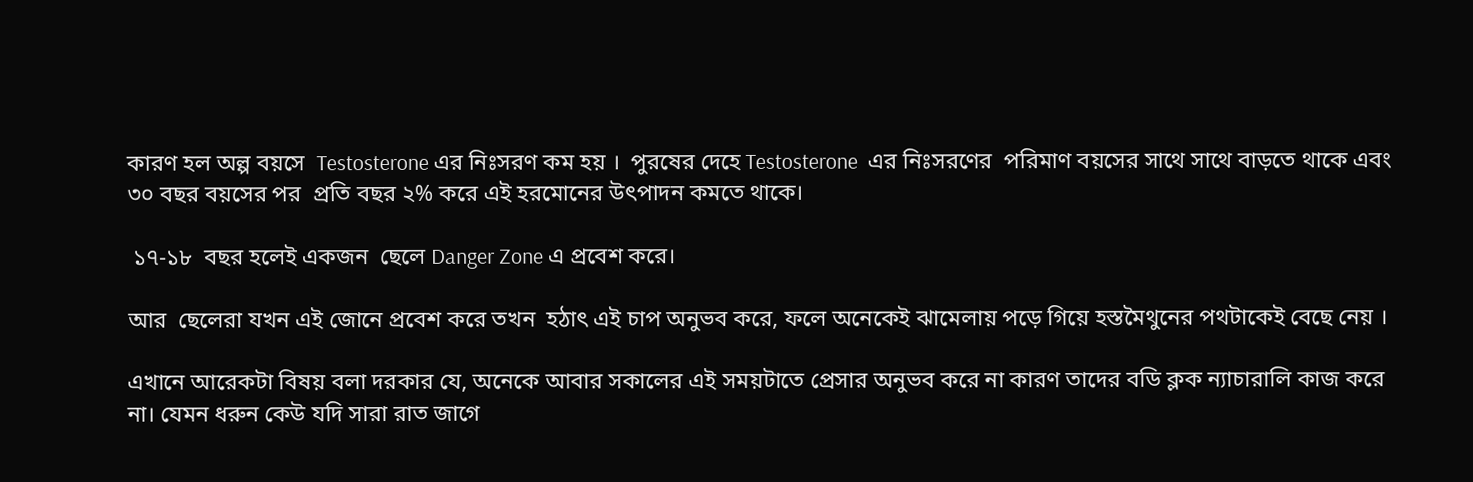কারণ হল অল্প বয়সে  Testosterone এর নিঃসরণ কম হয় ।  পুরষের দেহে Testosterone  এর নিঃসরণের  পরিমাণ বয়সের সাথে সাথে বাড়তে থাকে এবং ৩০ বছর বয়সের পর  প্রতি বছর ২% করে এই হরমোনের উৎপাদন কমতে থাকে।

 ১৭-১৮  বছর হলেই একজন  ছেলে Danger Zone এ প্রবেশ করে।

আর  ছেলেরা যখন এই জোনে প্রবেশ করে তখন  হঠাৎ এই চাপ অনুভব করে, ফলে অনেকেই ঝামেলায় পড়ে গিয়ে হস্তমৈথুনের পথটাকেই বেছে নেয় ।

এখানে আরেকটা বিষয় বলা দরকার যে, অনেকে আবার সকালের এই সময়টাতে প্রেসার অনুভব করে না কারণ তাদের বডি ক্লক ন্যাচারালি কাজ করে না। যেমন ধরুন কেউ যদি সারা রাত জাগে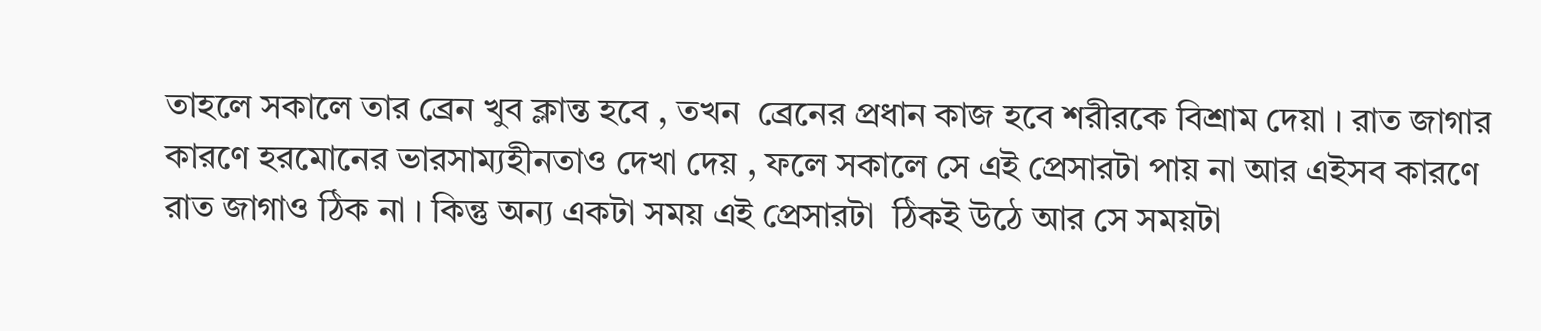তাহলে সকালে তার ব্রেন খুব ক্লান্ত হবে , তখন  ব্রেনের প্রধান কাজ হবে শরীরকে বিশ্রাম দেয়া । রাত জাগার কারণে হরমোনের ভারসাম্যহীনতাও দেখা দেয় , ফলে সকালে সে এই প্রেসারটা পায় না আর এইসব কারণে রাত জাগাও ঠিক না । কিন্তু অন্য একটা সময় এই প্রেসারটা  ঠিকই উঠে আর সে সময়টা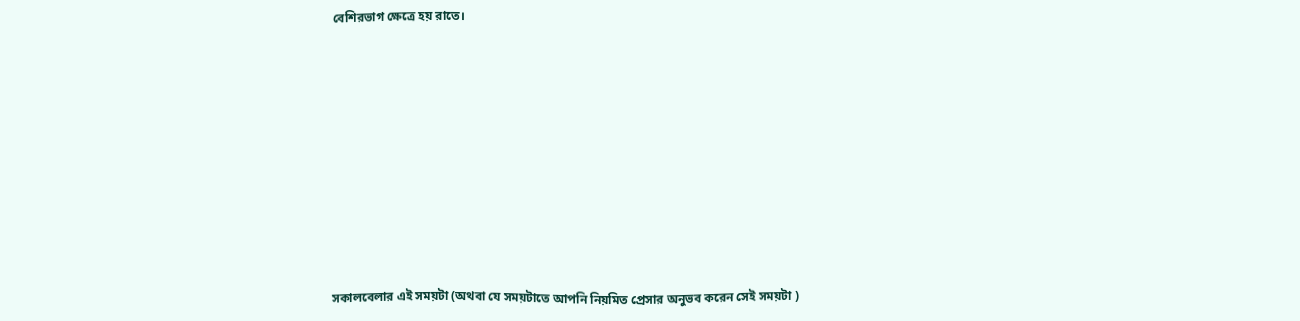বেশিরভাগ ক্ষেত্রে হয় রাতে।












সকালবেলার এই সময়টা (অথবা যে সময়টাতে আপনি নিয়মিত প্রেসার অনুভব করেন সেই সময়টা )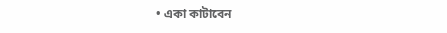• একা কাটাবেন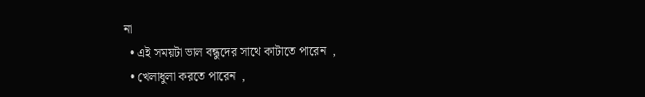না
  • এই সময়টা ভাল বন্ধুদের সাথে কাটাতে পারেন  ,
  • খেলাধুলা করতে পারেন  ,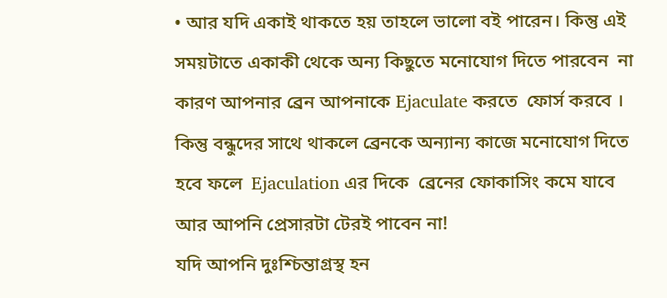• আর যদি একাই থাকতে হয় তাহলে ভালো বই পারেন। কিন্তু এই সময়টাতে একাকী থেকে অন্য কিছুতে মনোযোগ দিতে পারবেন  না কারণ আপনার ব্রেন আপনাকে Ejaculate করতে  ফোর্স করবে । কিন্তু বন্ধুদের সাথে থাকলে ব্রেনকে অন্যান্য কাজে মনোযোগ দিতে হবে ফলে  Ejaculation এর দিকে  ব্রেনের ফোকাসিং কমে যাবে আর আপনি প্রেসারটা টেরই পাবেন না!
যদি আপনি দুঃশ্চিন্তাগ্রস্থ হন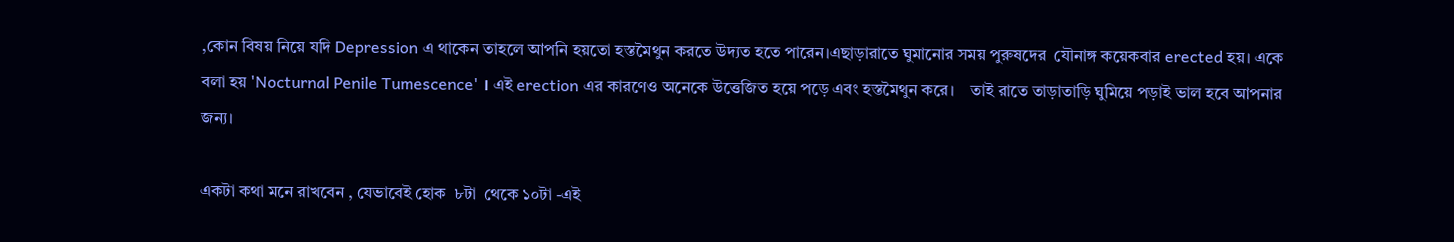,কোন বিষয় নিয়ে যদি Depression এ থাকেন তাহলে আপনি হয়তো হস্তমৈথুন করতে উদ্যত হতে পারেন।এছাড়ারাতে ঘুমানোর সময় পুরুষদের  যৌনাঙ্গ কয়েকবার erected হয়। একে বলা হয় 'Nocturnal Penile Tumescence' । এই erection এর কারণেও অনেকে উত্তেজিত হয়ে পড়ে এবং হস্তমৈথুন করে।    তাই রাতে তাড়াতাড়ি ঘুমিয়ে পড়াই ভাল হবে আপনার জন্য।

একটা কথা মনে রাখবেন , যেভাবেই হোক  ৮টা  থেকে ১০টা -এই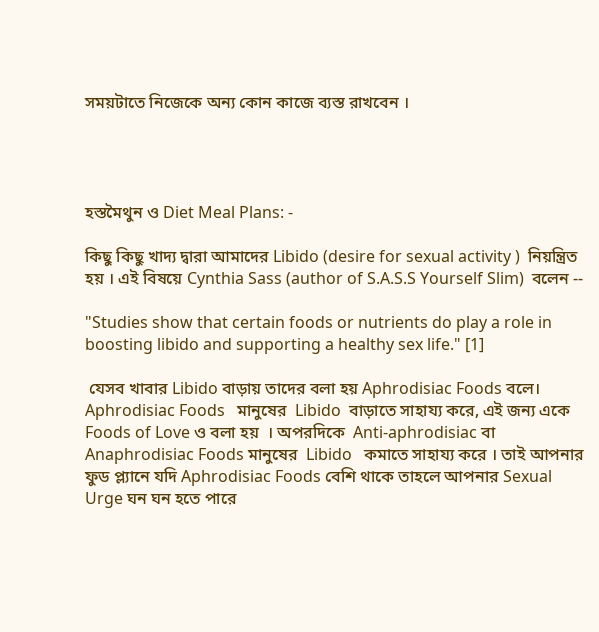সময়টাতে নিজেকে অন্য কোন কাজে ব্যস্ত রাখবেন ।




হস্তমৈথুন ও Diet Meal Plans: -

কিছু কিছু খাদ্য দ্বারা আমাদের Libido (desire for sexual activity )  নিয়ন্ত্রিত হয় । এই বিষয়ে Cynthia Sass (author of S.A.S.S Yourself Slim)  বলেন --

"Studies show that certain foods or nutrients do play a role in boosting libido and supporting a healthy sex life." [1]

 যেসব খাবার Libido বাড়ায় তাদের বলা হয় Aphrodisiac Foods বলে। Aphrodisiac Foods   মানুষের  Libido  বাড়াতে সাহায্য করে, এই জন্য একে Foods of Love ও বলা হয়  । অপরদিকে  Anti-aphrodisiac বা Anaphrodisiac Foods মানুষের  Libido   কমাতে সাহায্য করে । তাই আপনার ফুড প্ল্যানে যদি Aphrodisiac Foods বেশি থাকে তাহলে আপনার Sexual Urge ঘন ঘন হতে পারে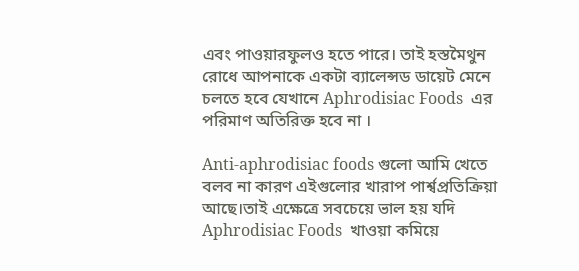এবং পাওয়ারফুলও হতে পারে। তাই হস্তমৈথুন রোধে আপনাকে একটা ব্যালেন্সড ডায়েট মেনে চলতে হবে যেখানে Aphrodisiac Foods  এর পরিমাণ অতিরিক্ত হবে না ।

Anti-aphrodisiac foods গুলো আমি খেতে বলব না কারণ এইগুলোর খারাপ পার্শ্বপ্রতিক্রিয়া আছে।তাই এক্ষেত্রে সবচেয়ে ভাল হয় যদি   Aphrodisiac Foods  খাওয়া কমিয়ে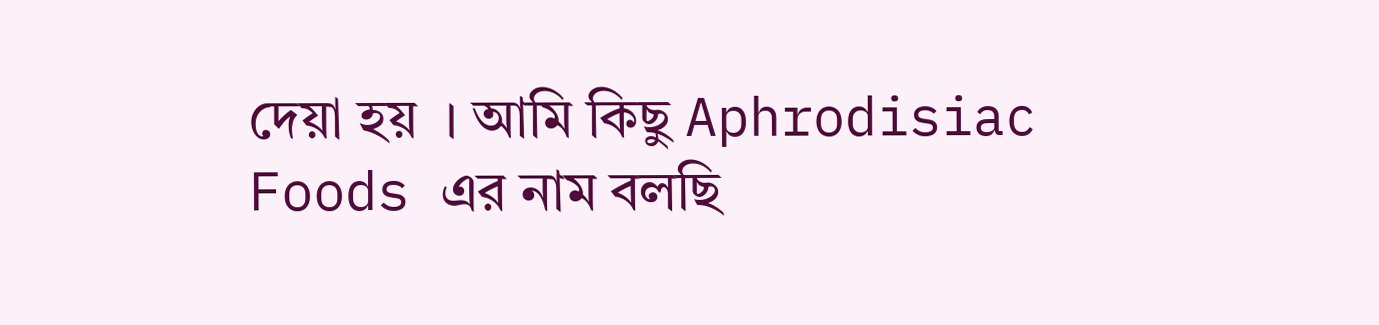দেয়া হয়  । আমি কিছু Aphrodisiac Foods এর নাম বলছি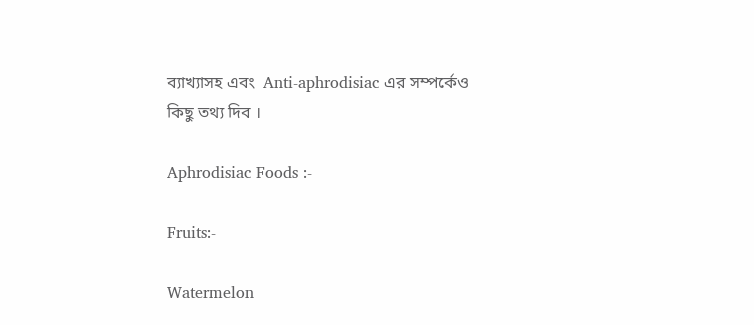ব্যাখ্যাসহ এবং  Anti-aphrodisiac এর সম্পর্কেও কিছু তথ্য দিব ।

Aphrodisiac Foods :-

Fruits:-

Watermelon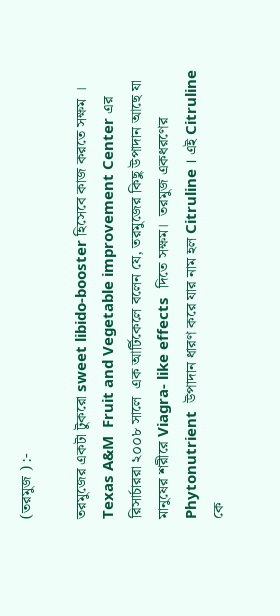(তরমুজ ) :-

তরমুজের একটা টুকরো sweet libido-booster হিসেবে কাজ করতে সক্ষম । Texas A&M  Fruit and Vegetable improvement Center এর রিসার্চাররা ২০০৮ সালে  এক আর্টিকেলে বলেন যে, তরমুজের কিছু উপাদান আছে যা মানুষের শরীরে Viagra- like effects  দিতে সক্ষম।  তরমুজ একধরণের Phytonutrient  উপাদান ধারণ করে যার নাম হল Citruline । এই Citruline  কে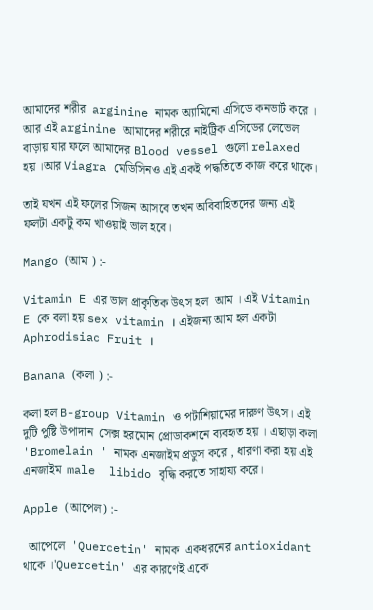আমাদের শরীর  arginine নামক অ্যামিনো এসিডে কনভার্ট করে । আর এই arginine আমাদের শরীরে নাইট্রিক এসিডের লেভেল বাড়ায় যার ফলে আমাদের Blood vessel গুলো relaxed হয় ।আর Viagra মেডিসিনও এই একই পদ্ধতিতে কাজ করে থাকে।

তাই যখন এই ফলের সিজন আসবে তখন অবিবাহিতদের জন্য এই ফলটা একটু কম খাওয়াই ভাল হবে।

Mango (আম ) :-

Vitamin E এর ভাল প্রাকৃতিক উৎস হল  আম । এই Vitamin E কে বলা হয় sex vitamin । এইজন্য আম হল একটা Aphrodisiac Fruit ।

Banana (কলা ) :-

কলা হল B-group Vitamin ও পটাশিয়ামের দারুণ উৎস। এই দুটি পুষ্টি উপাদান  সেক্স হরমোন প্রোডাকশনে ব্যবহৃত হয় । এছাড়া কলা 'Bromelain ' নামক এনজাইম প্রডুস করে , ধারণা করা হয় এই এনজাইম  male  libido বৃদ্ধি করতে সাহায্য করে।

Apple (আপেল) :-

  আপেলে  'Quercetin' নামক  একধরনের antioxidant থাকে ।'Quercetin' এর কারণেই একে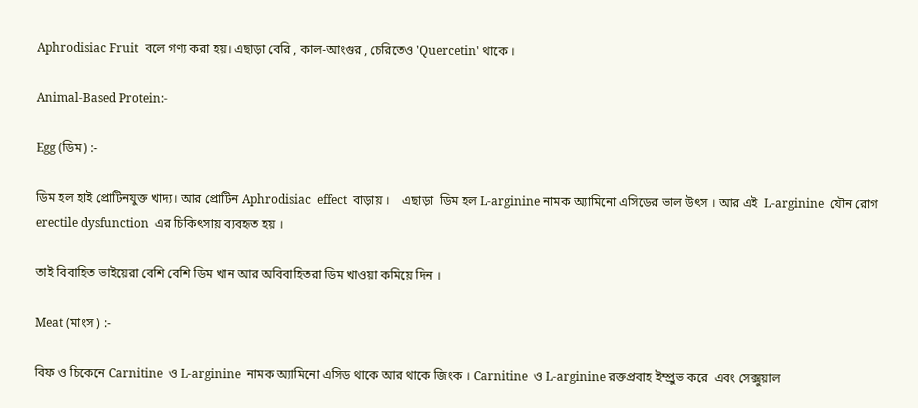Aphrodisiac Fruit  বলে গণ্য করা হয়। এছাড়া বেরি , কাল-আংগুর , চেরিতেও 'Quercetin' থাকে ।

Animal-Based Protein:-

Egg (ডিম) :-

ডিম হল হাই প্রোটিনযুক্ত খাদ্য। আর প্রোটিন Aphrodisiac  effect  বাড়ায় ।    এছাড়া  ডিম হল L-arginine নামক অ্যামিনো এসিডের ভাল উৎস । আর এই  L-arginine  যৌন রোগ erectile dysfunction  এর চিকিৎসায় ব্যবহৃত হয় ।

তাই বিবাহিত ভাইয়েরা বেশি বেশি ডিম খান আর অবিবাহিতরা ডিম খাওয়া কমিয়ে দিন ।

Meat (মাংস ) :-

বিফ ও চিকেনে Carnitine  ও L-arginine  নামক অ্যামিনো এসিড থাকে আর থাকে জিংক । Carnitine  ও L-arginine রক্তপ্রবাহ ইম্প্রুভ করে  এবং সেক্সুয়াল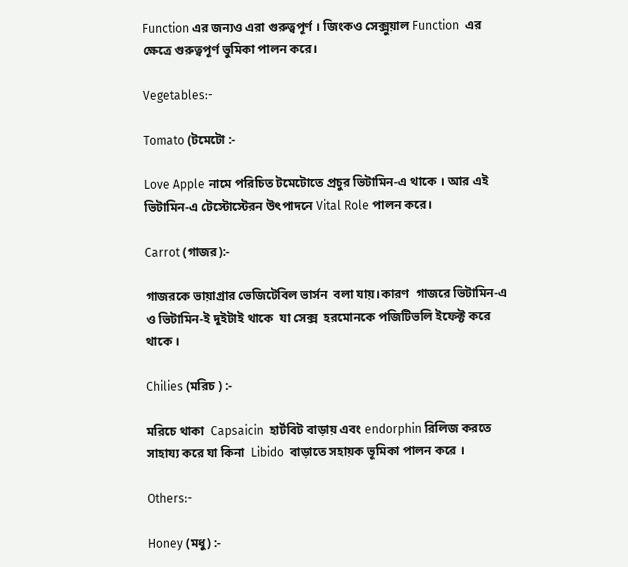Function এর জন্যও এরা গুরুত্বপূর্ণ । জিংকও সেক্সুয়াল Function  এর ক্ষেত্রে গুরুত্বপূর্ণ ভুমিকা পালন করে।

Vegetables:-

Tomato (টমেটো :-

Love Apple নামে পরিচিত টমেটোতে প্রচুর ভিটামিন-এ থাকে । আর এই ভিটামিন-এ টেস্টোস্টেরন উৎপাদনে Vital Role পালন করে।

Carrot (গাজর):-

গাজরকে ভায়াগ্রার ভেজিটেবিল ভার্সন  বলা যায়।কারণ  গাজরে ভিটামিন-এ ও ভিটামিন-ই দুইটাই থাকে  যা সেক্স  হরমোনকে পজিটিভলি ইফেক্ট করে থাকে ।

Chilies (মরিচ ) :-

মরিচে থাকা  Capsaicin  হার্টবিট বাড়ায় এবং endorphin রিলিজ করতে সাহায্য করে যা কিনা  Libido  বাড়াতে সহায়ক ভূমিকা পালন করে ।

Others:-

Honey (মধু) :-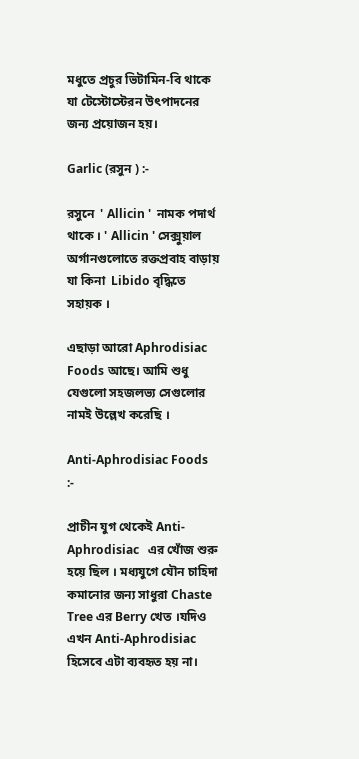মধুতে প্রচুর ভিটামিন-বি থাকে যা টেস্টোস্টেরন উৎপাদনের জন্য প্রয়োজন হয়।

Garlic (রসুন ) :-

রসুনে  ' Allicin '  নামক পদার্থ থাকে । ' Allicin ' সেক্সুয়াল অর্গানগুলোতে রক্তপ্রবাহ বাড়ায়  যা কিনা  Libido বৃদ্ধিতে সহায়ক ।

এছাড়া আরো Aphrodisiac Foods আছে। আমি শুধু যেগুলো সহজলভ্য সেগুলোর নামই উল্লেখ করেছি ।

Anti-Aphrodisiac Foods  :-

প্রাচীন যুগ থেকেই Anti-Aphrodisiac   এর খোঁজ শুরু হয়ে ছিল । মধ্যযুগে যৌন চাহিদা কমানোর জন্য সাধুরা Chaste Tree এর Berry খেত ।যদিও এখন Anti-Aphrodisiac  হিসেবে এটা ব্যবহৃত হয় না।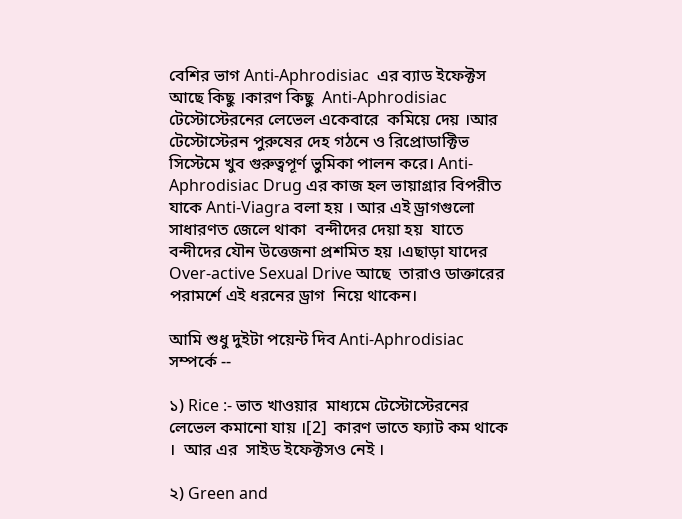বেশির ভাগ Anti-Aphrodisiac  এর ব্যাড ইফেক্টস আছে কিছু ।কারণ কিছু  Anti-Aphrodisiac  টেস্টোস্টেরনের লেভেল একেবারে  কমিয়ে দেয় ।আর টেস্টোস্টেরন পুরুষের দেহ গঠনে ও রিপ্রোডাক্টিভ সিস্টেমে খুব গুরুত্বপূর্ণ ভুমিকা পালন করে। Anti-Aphrodisiac Drug এর কাজ হল ভায়াগ্রার বিপরীত যাকে Anti-Viagra বলা হয় । আর এই ড্রাগগুলো সাধারণত জেলে থাকা  বন্দীদের দেয়া হয়  যাতে বন্দীদের যৌন উত্তেজনা প্রশমিত হয় ।এছাড়া যাদের Over-active Sexual Drive আছে  তারাও ডাক্তারের পরামর্শে এই ধরনের ড্রাগ  নিয়ে থাকেন।

আমি শুধু দুইটা পয়েন্ট দিব Anti-Aphrodisiac সম্পর্কে --

১) Rice :- ভাত খাওয়ার  মাধ্যমে টেস্টোস্টেরনের লেভেল কমানো যায় ।[2]  কারণ ভাতে ফ্যাট কম থাকে ।  আর এর  সাইড ইফেক্টসও নেই ।

২) Green and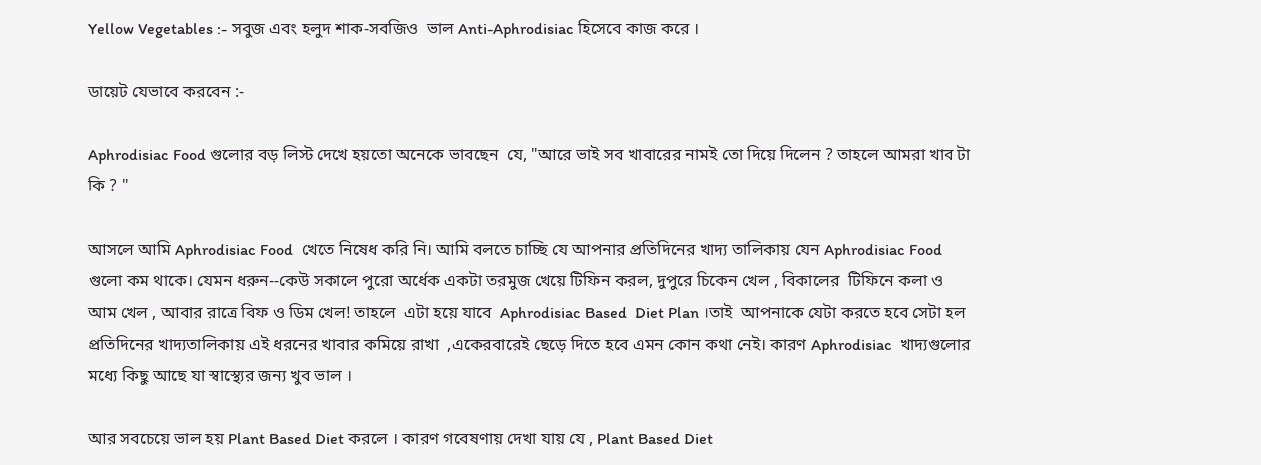Yellow Vegetables :- সবুজ এবং হলুদ শাক-সবজিও  ভাল Anti-Aphrodisiac হিসেবে কাজ করে ।

ডায়েট যেভাবে করবেন :-

Aphrodisiac Food গুলোর বড় লিস্ট দেখে হয়তো অনেকে ভাবছেন  যে, "আরে ভাই সব খাবারের নামই তো দিয়ে দিলেন ? তাহলে আমরা খাব টা কি ? "

আসলে আমি Aphrodisiac Food  খেতে নিষেধ করি নি। আমি বলতে চাচ্ছি যে আপনার প্রতিদিনের খাদ্য তালিকায় যেন Aphrodisiac Food গুলো কম থাকে। যেমন ধরুন--কেউ সকালে পুরো অর্ধেক একটা তরমুজ খেয়ে টিফিন করল, দুপুরে চিকেন খেল , বিকালের  টিফিনে কলা ও আম খেল , আবার রাত্রে বিফ ও ডিম খেল! তাহলে  এটা হয়ে যাবে  Aphrodisiac Based  Diet Plan ।তাই  আপনাকে যেটা করতে হবে সেটা হল প্রতিদিনের খাদ্যতালিকায় এই ধরনের খাবার কমিয়ে রাখা  ,একেরবারেই ছেড়ে দিতে হবে এমন কোন কথা নেই। কারণ Aphrodisiac  খাদ্যগুলোর মধ্যে কিছু আছে যা স্বাস্থ্যের জন্য খুব ভাল ।

আর সবচেয়ে ভাল হয় Plant Based Diet করলে । কারণ গবেষণায় দেখা যায় যে , Plant Based Diet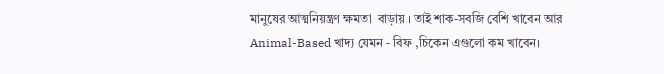মানুষের আত্মনিয়ন্ত্রণ ক্ষমতা  বাড়ায় । তাই শাক-সবজি বেশি খাবেন আর Animal-Based খাদ্য যেমন - বিফ ,চিকেন এগুলো কম খাবেন।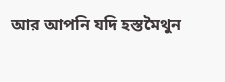আর আপনি যদি হস্তমৈথুন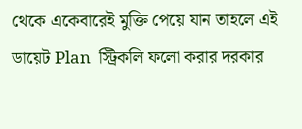থেকে একেবারেই মুক্তি পেয়ে যান তাহলে এই ডায়েট Plan  স্ট্রিকলি ফলো করার দরকার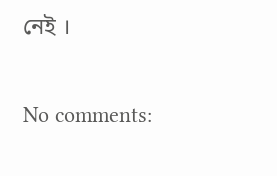নেই ।

No comments: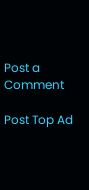Post a Comment

Post Top Ad